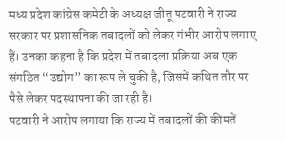मध्य प्रदेश कांग्रेस कमेटी के अध्यक्ष जीतू पटवारी ने राज्य सरकार पर प्रशासनिक तबादलों को लेकर गंभीर आरोप लगाए हैं। उनका कहना है कि प्रदेश में तबादला प्रक्रिया अब एक संगठित “उद्योग” का रूप ले चुकी है, जिसमें कथित तौर पर पैसे लेकर पदस्थापना की जा रही है।
पटवारी ने आरोप लगाया कि राज्य में तबादलों की कीमतें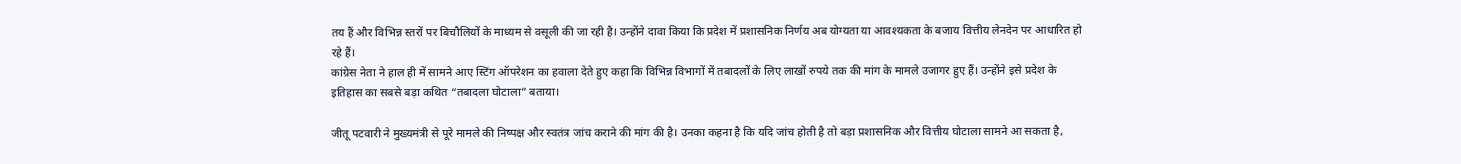तय हैं और विभिन्न स्तरों पर बिचौलियों के माध्यम से वसूली की जा रही है। उन्होंने दावा किया कि प्रदेश में प्रशासनिक निर्णय अब योग्यता या आवश्यकता के बजाय वित्तीय लेनदेन पर आधारित हो रहे हैं।
कांग्रेस नेता ने हाल ही में सामने आए स्टिंग ऑपरेशन का हवाला देते हुए कहा कि विभिन्न विभागों में तबादलों के लिए लाखों रुपये तक की मांग के मामले उजागर हुए हैं। उन्होंने इसे प्रदेश के इतिहास का सबसे बड़ा कथित “तबादला घोटाला” बताया।

जीतू पटवारी ने मुख्यमंत्री से पूरे मामले की निष्पक्ष और स्वतंत्र जांच कराने की मांग की है। उनका कहना है कि यदि जांच होती है तो बड़ा प्रशासनिक और वित्तीय घोटाला सामने आ सकता है,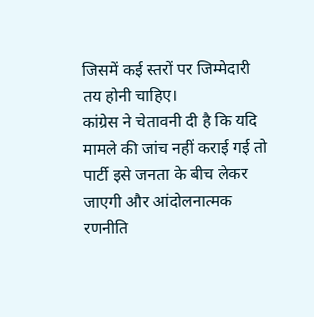जिसमें कई स्तरों पर जिम्मेदारी तय होनी चाहिए।
कांग्रेस ने चेतावनी दी है कि यदि मामले की जांच नहीं कराई गई तो पार्टी इसे जनता के बीच लेकर जाएगी और आंदोलनात्मक रणनीति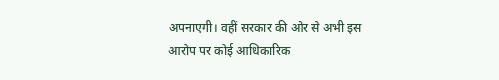अपनाएगी। वहीं सरकार की ओर से अभी इस आरोप पर कोई आधिकारिक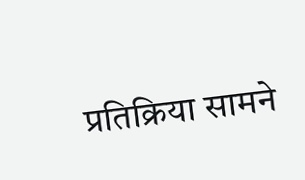प्रतिक्रिया सामने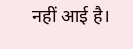नहीं आई है।